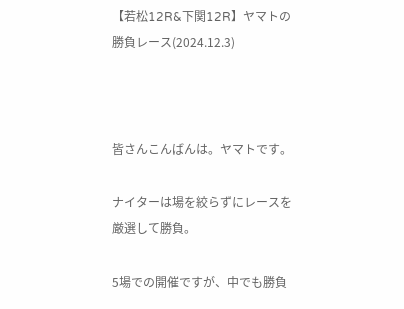【若松12R&下関12R】ヤマトの勝負レース(2024.12.3)



皆さんこんばんは。ヤマトです。

ナイターは場を絞らずにレースを厳選して勝負。

5場での開催ですが、中でも勝負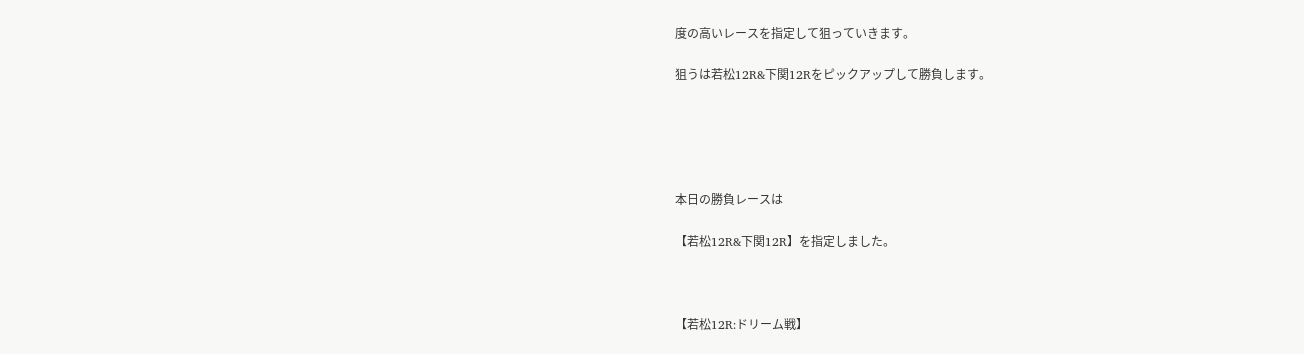度の高いレースを指定して狙っていきます。

狙うは若松12R&下関12Rをピックアップして勝負します。





本日の勝負レースは

【若松12R&下関12R】を指定しました。



【若松12R:ドリーム戦】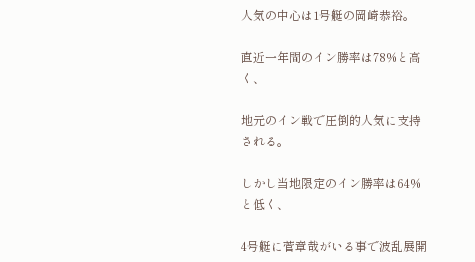人気の中心は1号艇の岡崎恭裕。

直近一年間のイン勝率は78%と高く、

地元のイン戦で圧倒的人気に支持される。

しかし当地限定のイン勝率は64%と低く、

4号艇に菅章哉がいる事で波乱展開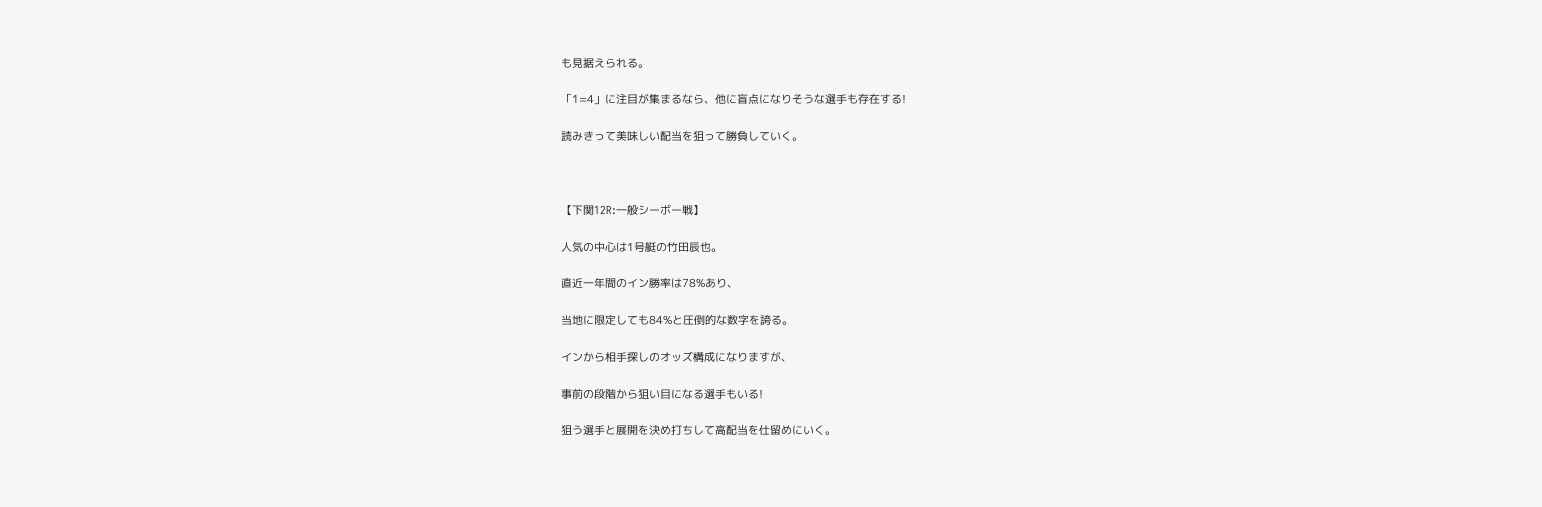も見据えられる。

「1=4」に注目が集まるなら、他に盲点になりそうな選手も存在する!

読みきって美味しい配当を狙って勝負していく。



【下関12R:一般シーボー戦】

人気の中心は1号艇の竹田辰也。

直近一年間のイン勝率は78%あり、

当地に限定しても84%と圧倒的な数字を誇る。

インから相手探しのオッズ構成になりますが、

事前の段階から狙い目になる選手もいる!

狙う選手と展開を決め打ちして高配当を仕留めにいく。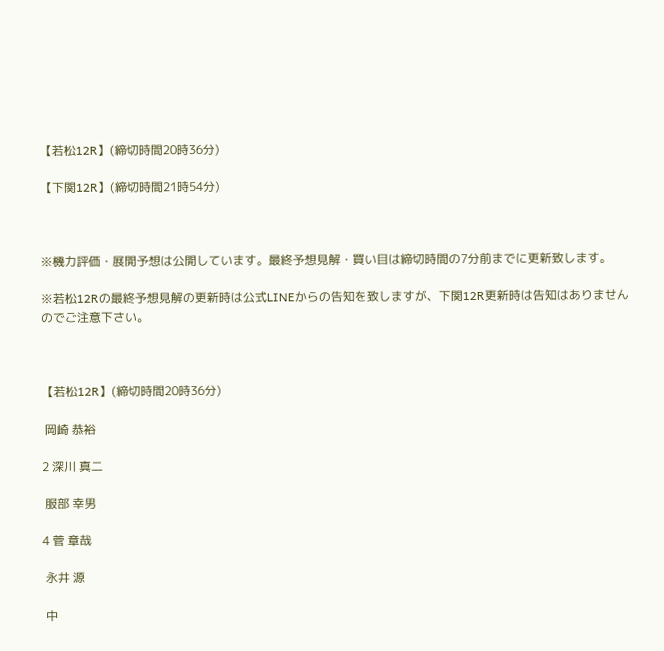【若松12R】(締切時間20時36分)

【下関12R】(締切時間21時54分)



※機力評価・展開予想は公開しています。最終予想見解・買い目は締切時間の7分前までに更新致します。

※若松12Rの最終予想見解の更新時は公式LINEからの告知を致しますが、下関12R更新時は告知はありませんのでご注意下さい。



【若松12R】(締切時間20時36分)

 岡崎 恭裕

2 深川 真二

 服部 幸男

4 菅 章哉

 永井 源

 中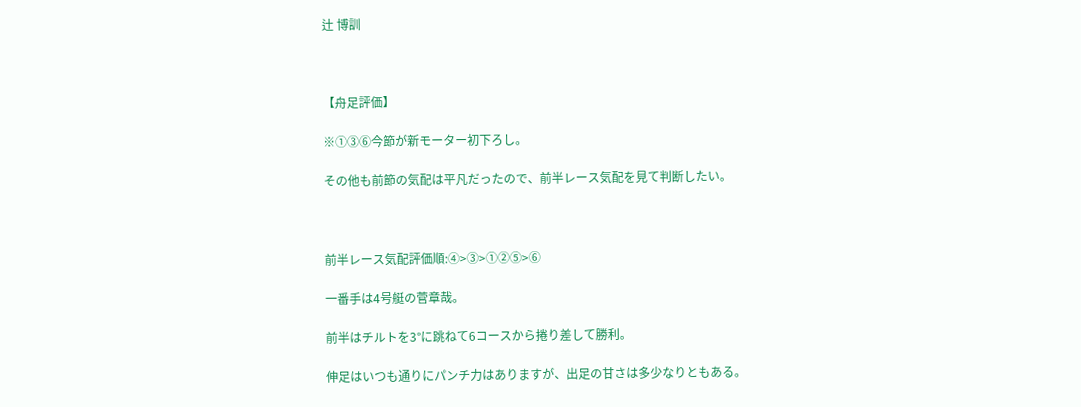辻 博訓



【舟足評価】

※①③⑥今節が新モーター初下ろし。

その他も前節の気配は平凡だったので、前半レース気配を見て判断したい。



前半レース気配評価順:④>③>①②⑤>⑥

一番手は4号艇の菅章哉。

前半はチルトを3°に跳ねて6コースから捲り差して勝利。

伸足はいつも通りにパンチ力はありますが、出足の甘さは多少なりともある。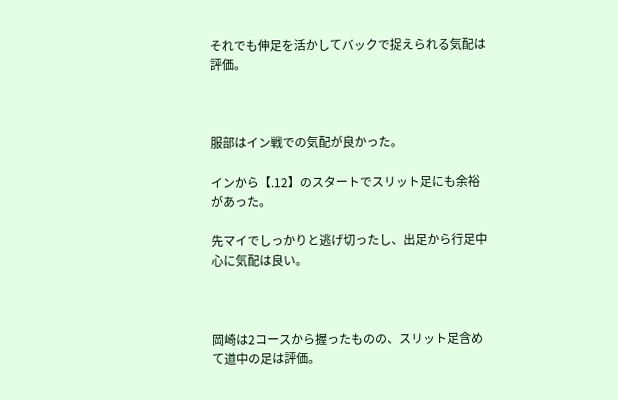それでも伸足を活かしてバックで捉えられる気配は評価。



服部はイン戦での気配が良かった。

インから【.12】のスタートでスリット足にも余裕があった。

先マイでしっかりと逃げ切ったし、出足から行足中心に気配は良い。



岡崎は2コースから握ったものの、スリット足含めて道中の足は評価。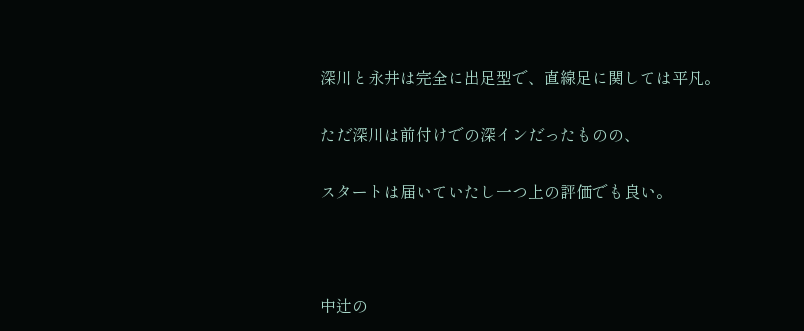深川と永井は完全に出足型で、直線足に関しては平凡。

ただ深川は前付けでの深インだったものの、

スタートは届いていたし一つ上の評価でも良い。



中辻の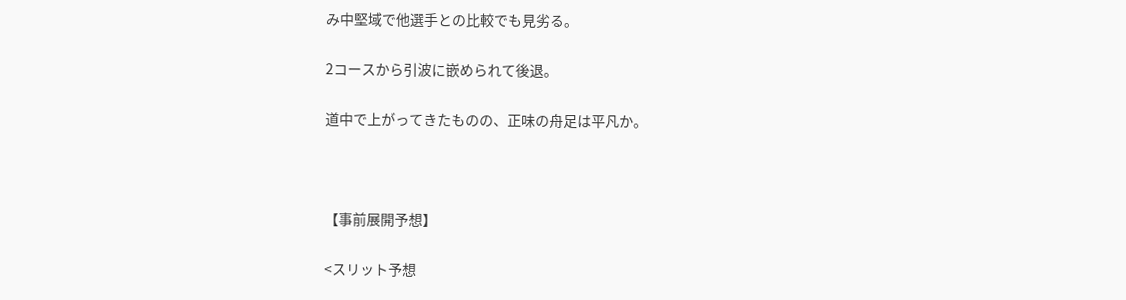み中堅域で他選手との比較でも見劣る。

2コースから引波に嵌められて後退。

道中で上がってきたものの、正味の舟足は平凡か。



【事前展開予想】

<スリット予想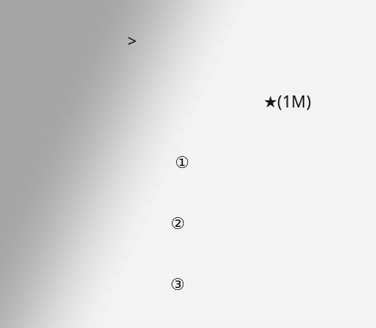>

                                  ★(1M)

            ①

           ②

           ③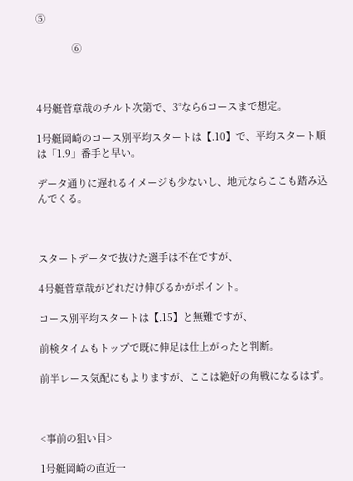⑤

            ⑥



4号艇菅章哉のチルト次第で、3°なら6コースまで想定。

1号艇岡崎のコース別平均スタートは【.10】で、平均スタート順は「1.9」番手と早い。

データ通りに遅れるイメージも少ないし、地元ならここも踏み込んでくる。



スタートデータで抜けた選手は不在ですが、

4号艇菅章哉がどれだけ伸びるかがポイント。

コース別平均スタートは【.15】と無難ですが、

前検タイムもトップで既に伸足は仕上がったと判断。

前半レース気配にもよりますが、ここは絶好の角戦になるはず。



<事前の狙い目>

1号艇岡崎の直近一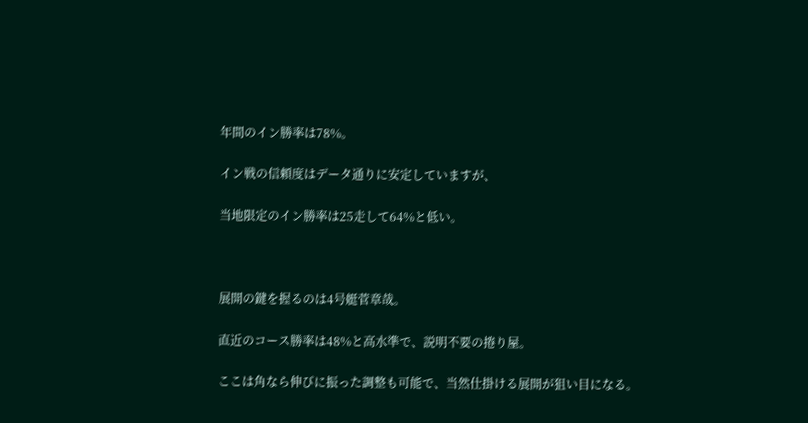年間のイン勝率は78%。

イン戦の信頼度はデータ通りに安定していますが、

当地限定のイン勝率は25走して64%と低い。



展開の鍵を握るのは4号艇菅章哉。

直近のコース勝率は48%と高水準で、説明不要の捲り屋。

ここは角なら伸びに振った調整も可能で、当然仕掛ける展開が狙い目になる。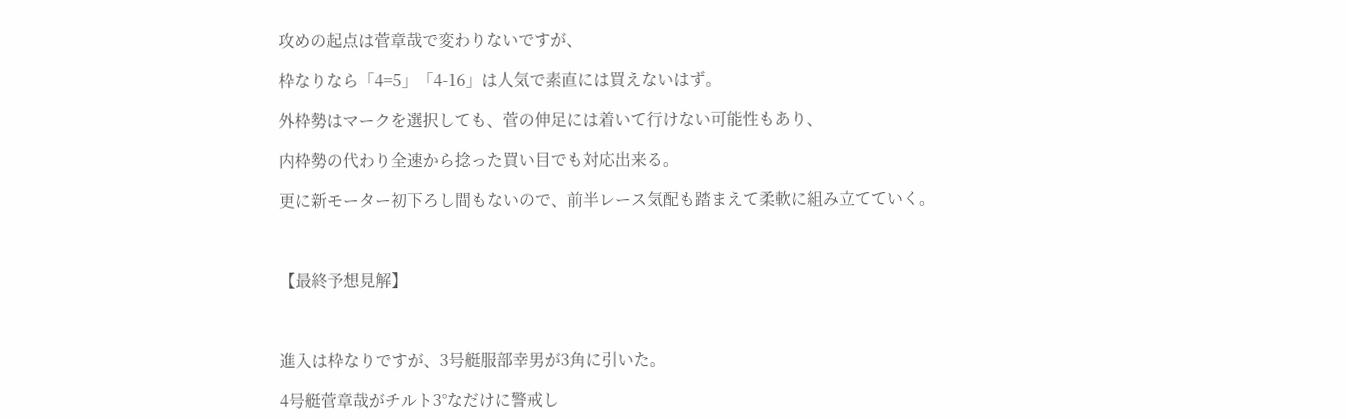攻めの起点は菅章哉で変わりないですが、

枠なりなら「4=5」「4-16」は人気で素直には買えないはず。

外枠勢はマークを選択しても、菅の伸足には着いて行けない可能性もあり、

内枠勢の代わり全速から捻った買い目でも対応出来る。

更に新モーター初下ろし間もないので、前半レース気配も踏まえて柔軟に組み立てていく。



【最終予想見解】



進入は枠なりですが、3号艇服部幸男が3角に引いた。

4号艇菅章哉がチルト3°なだけに警戒し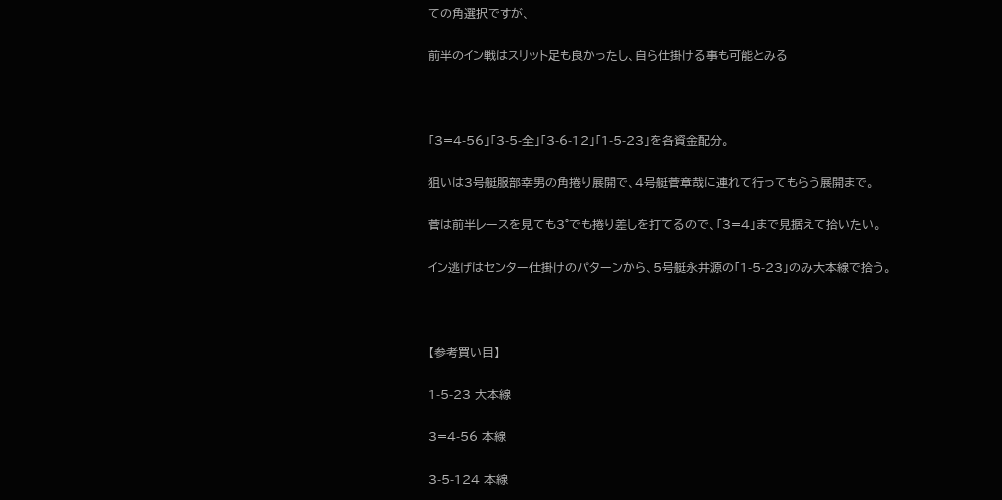ての角選択ですが、

前半のイン戦はスリット足も良かったし、自ら仕掛ける事も可能とみる



「3=4-56」「3-5-全」「3-6-12」「1-5-23」を各資金配分。

狙いは3号艇服部幸男の角捲り展開で、4号艇菅章哉に連れて行ってもらう展開まで。

菅は前半レースを見ても3°でも捲り差しを打てるので、「3=4」まで見据えて拾いたい。

イン逃げはセンター仕掛けのパターンから、5号艇永井源の「1-5-23」のみ大本線で拾う。



【参考買い目】

1-5-23 大本線

3=4-56 本線

3-5-124 本線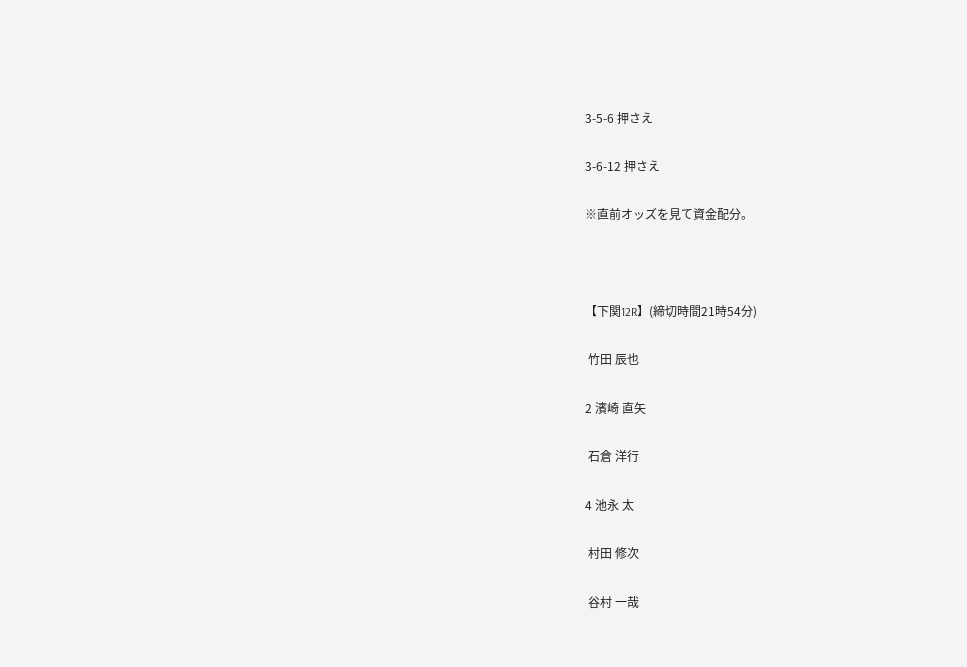3-5-6 押さえ

3-6-12 押さえ

※直前オッズを見て資金配分。



【下関12R】(締切時間21時54分)

 竹田 辰也

2 濱崎 直矢

 石倉 洋行

4 池永 太

 村田 修次

 谷村 一哉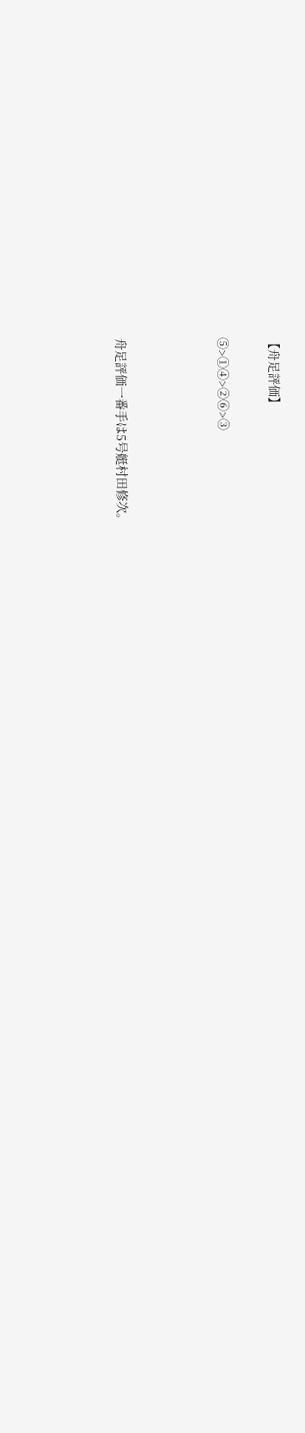【舟足評価】

⑤>①④>②⑥>③



舟足評価一番手は5号艇村田修次。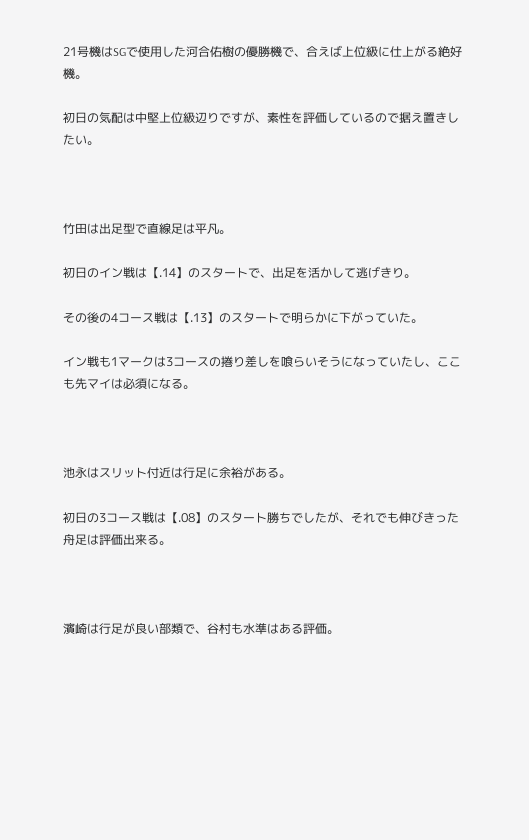21号機はSGで使用した河合佑樹の優勝機で、合えば上位級に仕上がる絶好機。

初日の気配は中堅上位級辺りですが、素性を評価しているので据え置きしたい。



竹田は出足型で直線足は平凡。

初日のイン戦は【.14】のスタートで、出足を活かして逃げきり。

その後の4コース戦は【.13】のスタートで明らかに下がっていた。

イン戦も1マークは3コースの捲り差しを喰らいそうになっていたし、ここも先マイは必須になる。



池永はスリット付近は行足に余裕がある。

初日の3コース戦は【.08】のスタート勝ちでしたが、それでも伸びきった舟足は評価出来る。



濱崎は行足が良い部類で、谷村も水準はある評価。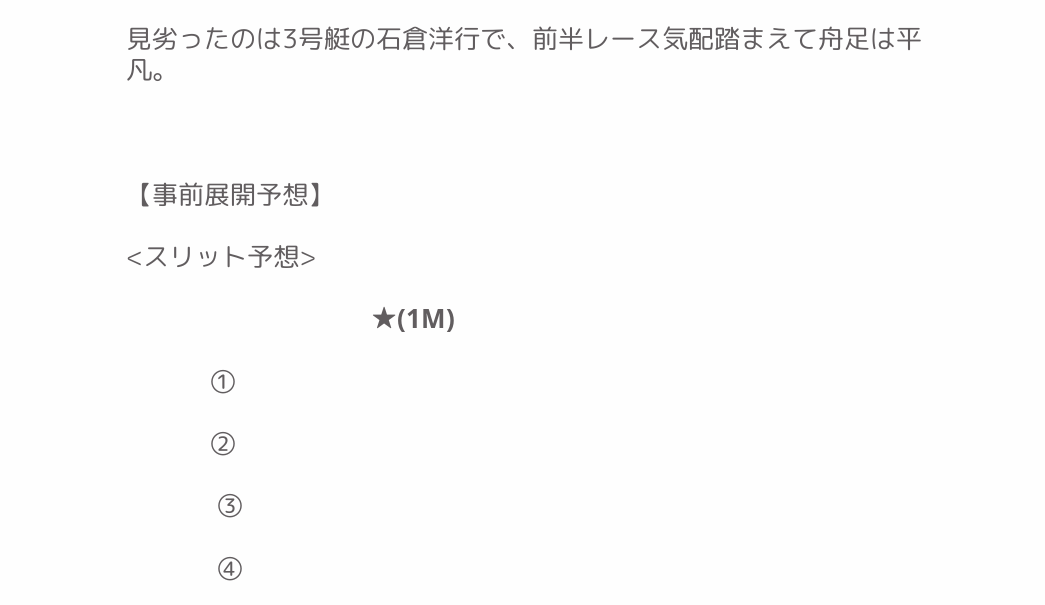見劣ったのは3号艇の石倉洋行で、前半レース気配踏まえて舟足は平凡。



【事前展開予想】

<スリット予想>

                                   ★(1M)

            ①

            ②

             ③

             ④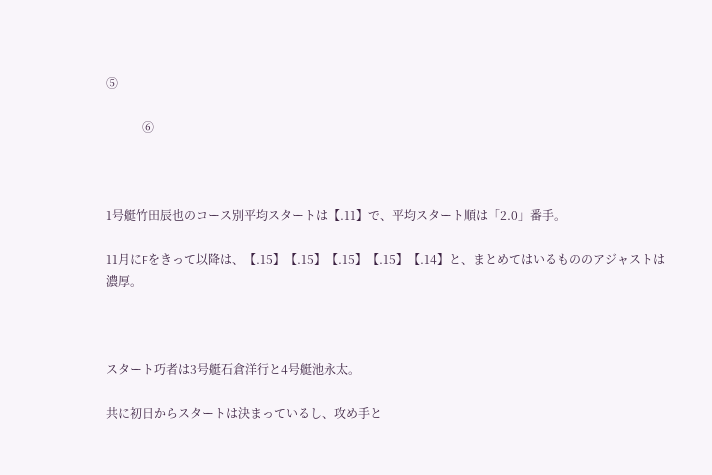⑤

            ⑥



1号艇竹田辰也のコース別平均スタートは【.11】で、平均スタート順は「2.0」番手。

11月にFをきって以降は、【.15】【.15】【.15】【.15】【.14】と、まとめてはいるもののアジャストは濃厚。



スタート巧者は3号艇石倉洋行と4号艇池永太。

共に初日からスタートは決まっているし、攻め手と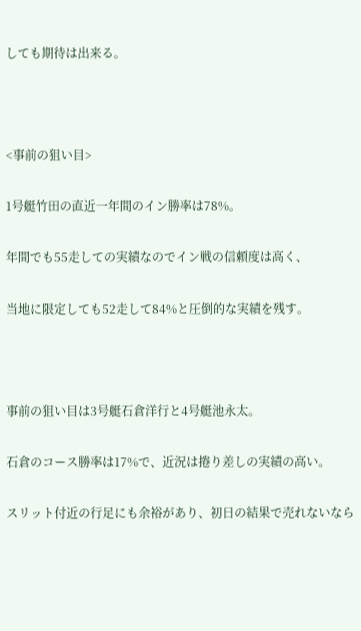しても期待は出来る。



<事前の狙い目>

1号艇竹田の直近一年間のイン勝率は78%。

年間でも55走しての実績なのでイン戦の信頼度は高く、

当地に限定しても52走して84%と圧倒的な実績を残す。



事前の狙い目は3号艇石倉洋行と4号艇池永太。

石倉のコース勝率は17%で、近況は捲り差しの実績の高い。

スリット付近の行足にも余裕があり、初日の結果で売れないなら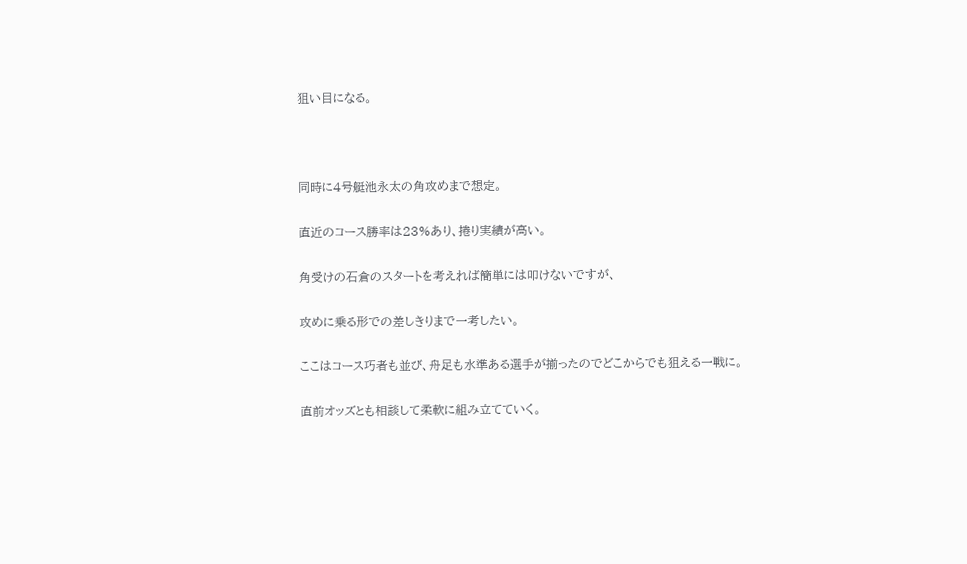狙い目になる。



同時に4号艇池永太の角攻めまで想定。

直近のコース勝率は23%あり、捲り実績が高い。

角受けの石倉のスタートを考えれば簡単には叩けないですが、

攻めに乗る形での差しきりまで一考したい。

ここはコース巧者も並び、舟足も水準ある選手が揃ったのでどこからでも狙える一戦に。

直前オッズとも相談して柔軟に組み立てていく。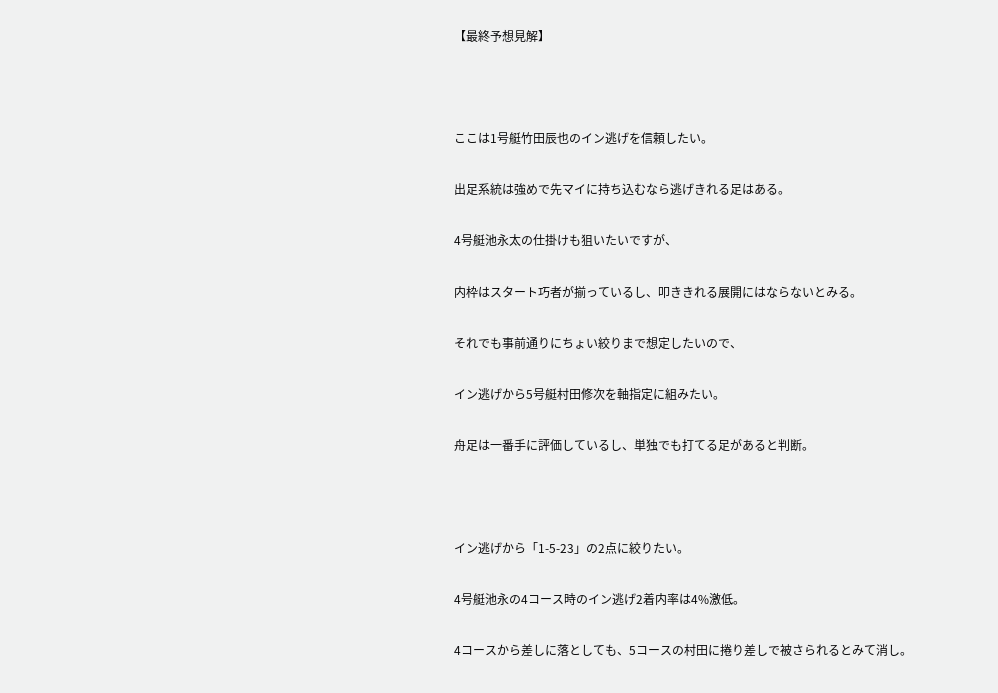【最終予想見解】



ここは1号艇竹田辰也のイン逃げを信頼したい。

出足系統は強めで先マイに持ち込むなら逃げきれる足はある。

4号艇池永太の仕掛けも狙いたいですが、

内枠はスタート巧者が揃っているし、叩ききれる展開にはならないとみる。

それでも事前通りにちょい絞りまで想定したいので、

イン逃げから5号艇村田修次を軸指定に組みたい。

舟足は一番手に評価しているし、単独でも打てる足があると判断。



イン逃げから「1-5-23」の2点に絞りたい。

4号艇池永の4コース時のイン逃げ2着内率は4%激低。

4コースから差しに落としても、5コースの村田に捲り差しで被さられるとみて消し。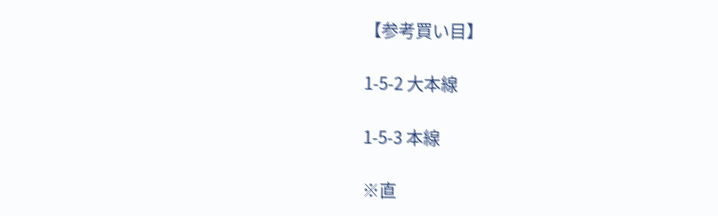【参考買い目】

1-5-2 大本線

1-5-3 本線

※直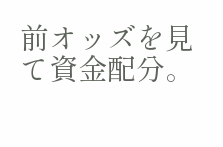前オッズを見て資金配分。